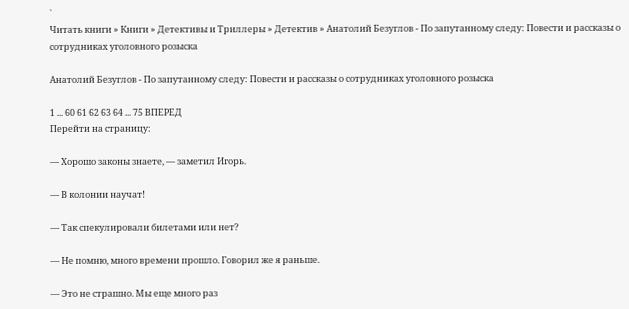`
Читать книги » Книги » Детективы и Триллеры » Детектив » Анатолий Безуглов - По запутанному следу: Повести и рассказы о сотрудниках уголовного розыска

Анатолий Безуглов - По запутанному следу: Повести и рассказы о сотрудниках уголовного розыска

1 ... 60 61 62 63 64 ... 75 ВПЕРЕД
Перейти на страницу:

— Хорошо законы знаете, — заметил Игорь.

— В колонии научат!

— Так спекулировали билетами или нет?

— Не помню, много времени прошло. Говорил же я раньше.

— Это не страшно. Мы еще много раз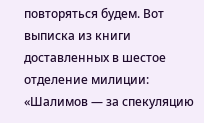повторяться будем. Вот выписка из книги доставленных в шестое отделение милиции: «Шалимов — за спекуляцию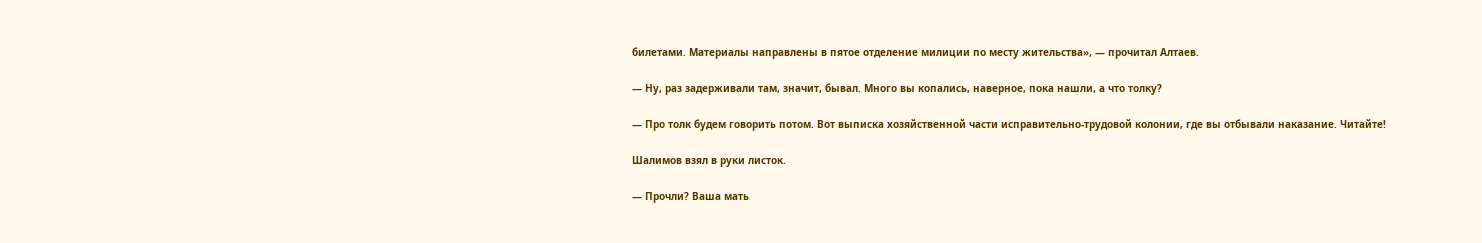билетами. Материалы направлены в пятое отделение милиции по месту жительства», — прочитал Алтаев.

— Ну, раз задерживали там, значит, бывал. Много вы копались, наверное, пока нашли, а что толку?

— Про толк будем говорить потом. Вот выписка хозяйственной части исправительно-трудовой колонии, где вы отбывали наказание. Читайте!

Шалимов взял в руки листок.

— Прочли? Ваша мать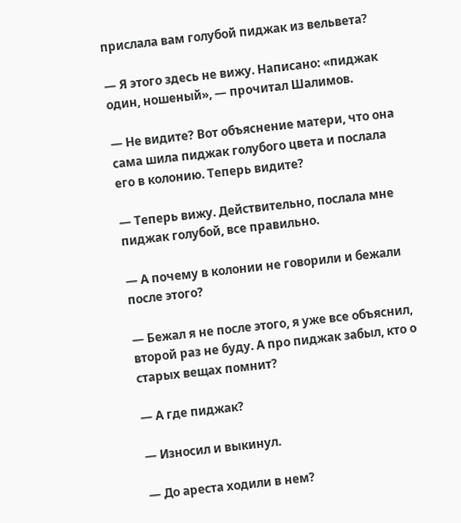прислала вам голубой пиджак из вельвета?

— Я этого здесь не вижу. Написано: «пиджак один, ношеный», — прочитал Шалимов.

— Не видите? Вот объяснение матери, что она сама шила пиджак голубого цвета и послала его в колонию. Теперь видите?

— Теперь вижу. Действительно, послала мне пиджак голубой, все правильно.

— А почему в колонии не говорили и бежали после этого?

— Бежал я не после этого, я уже все объяснил, второй раз не буду. А про пиджак забыл, кто о старых вещах помнит?

— А где пиджак?

— Износил и выкинул.

— До ареста ходили в нем?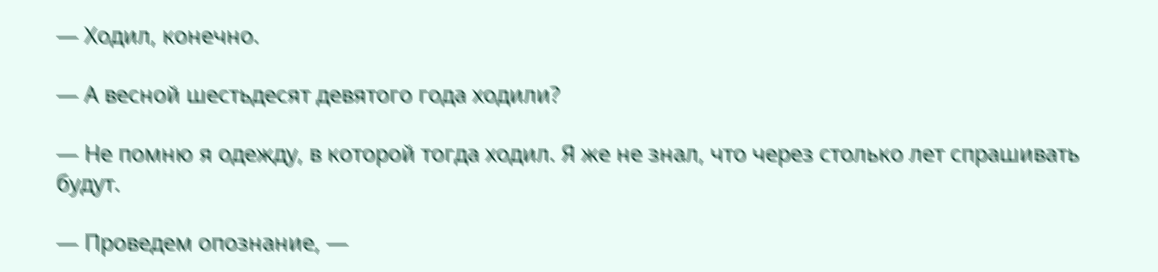— Ходил, конечно.

— А весной шестьдесят девятого года ходили?

— Не помню я одежду, в которой тогда ходил. Я же не знал, что через столько лет спрашивать будут.

— Проведем опознание, —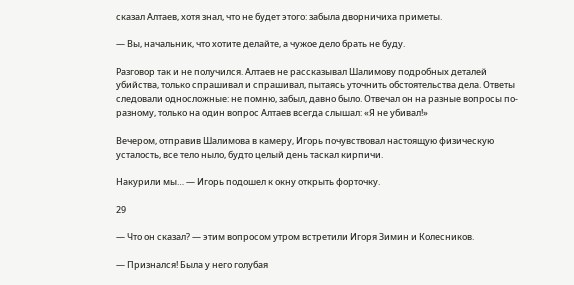сказал Алтаев, хотя знал, что не будет этого: забыла дворничиха приметы.

— Вы, начальник, что хотите делайте, а чужое дело брать не буду.

Разговор так и не получился. Алтаев не рассказывал Шалимову подробных деталей убийства, только спрашивал и спрашивал, пытаясь уточнить обстоятельства дела. Ответы следовали односложные: не помню, забыл, давно было. Отвечал он на разные вопросы по-разному, только на один вопрос Алтаев всегда слышал: «Я не убивал!»

Вечером, отправив Шалимова в камеру, Игорь почувствовал настоящую физическую усталость, все тело ныло, будто целый день таскал кирпичи.

Накурили мы… — Игорь подошел к окну открыть форточку.

29

— Что он сказал? — этим вопросом утром встретили Игоря Зимин и Колесников.

— Признался! Была у него голубая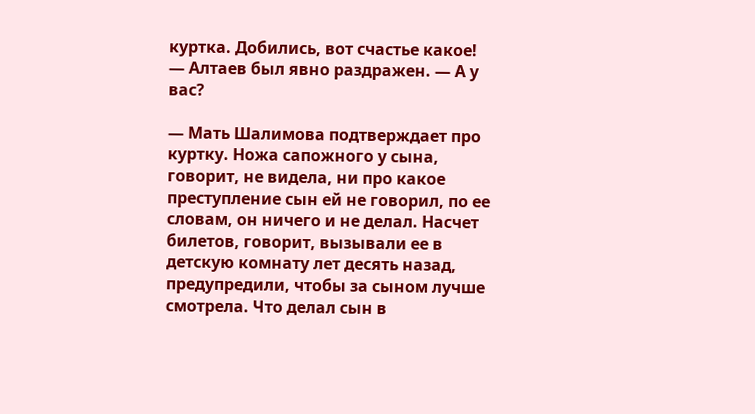куртка. Добились, вот счастье какое! — Алтаев был явно раздражен. — А у вас?

— Мать Шалимова подтверждает про куртку. Ножа сапожного у сына, говорит, не видела, ни про какое преступление сын ей не говорил, по ее словам, он ничего и не делал. Насчет билетов, говорит, вызывали ее в детскую комнату лет десять назад, предупредили, чтобы за сыном лучше смотрела. Что делал сын в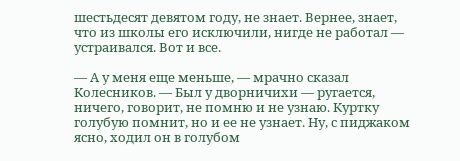шестьдесят девятом году, не знает. Вернее, знает, что из школы его исключили, нигде не работал — устраивался. Вот и все.

— А у меня еще меньше, — мрачно сказал Колесников. — Был у дворничихи — ругается, ничего, говорит, не помню и не узнаю. Куртку голубую помнит, но и ее не узнает. Ну, с пиджаком ясно, ходил он в голубом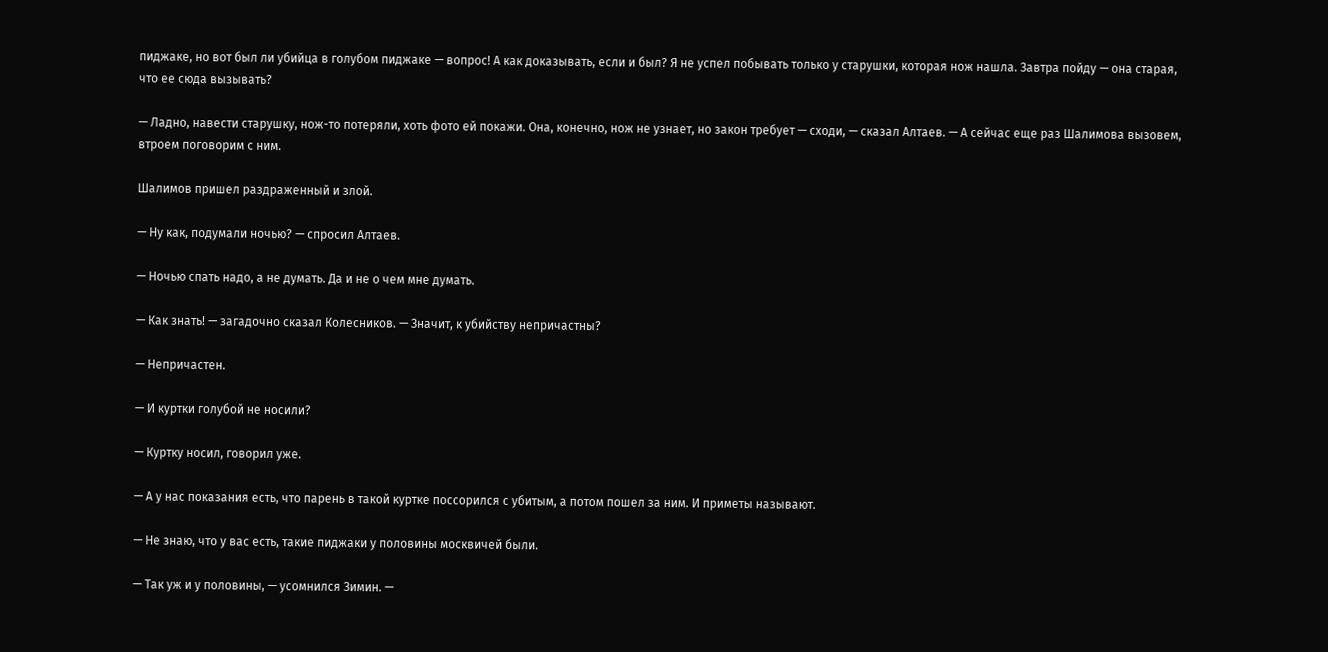пиджаке, но вот был ли убийца в голубом пиджаке — вопрос! А как доказывать, если и был? Я не успел побывать только у старушки, которая нож нашла. Завтра пойду — она старая, что ее сюда вызывать?

— Ладно, навести старушку, нож-то потеряли, хоть фото ей покажи. Она, конечно, нож не узнает, но закон требует — сходи, — сказал Алтаев. — А сейчас еще раз Шалимова вызовем, втроем поговорим с ним.

Шалимов пришел раздраженный и злой.

— Ну как, подумали ночью? — спросил Алтаев.

— Ночью спать надо, а не думать. Да и не о чем мне думать.

— Как знать! — загадочно сказал Колесников. — Значит, к убийству непричастны?

— Непричастен.

— И куртки голубой не носили?

— Куртку носил, говорил уже.

— А у нас показания есть, что парень в такой куртке поссорился с убитым, а потом пошел за ним. И приметы называют.

— Не знаю, что у вас есть, такие пиджаки у половины москвичей были.

— Так уж и у половины, — усомнился Зимин. —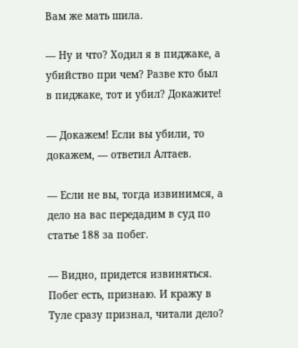Вам же мать шила.

— Ну и что? Ходил я в пиджаке, а убийство при чем? Разве кто был в пиджаке, тот и убил? Докажите!

— Докажем! Если вы убили, то докажем, — ответил Алтаев.

— Если не вы, тогда извинимся, а дело на вас передадим в суд по статье 188 за побег.

— Видно, придется извиняться. Побег есть, признаю. И кражу в Туле сразу признал, читали дело?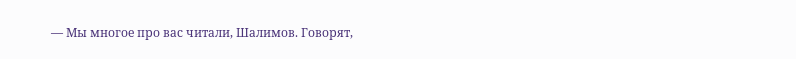— Мы многое про вас читали, Шалимов. Говорят,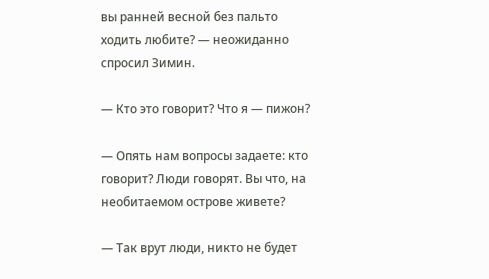вы ранней весной без пальто ходить любите? — неожиданно спросил Зимин.

— Кто это говорит? Что я — пижон?

— Опять нам вопросы задаете: кто говорит? Люди говорят. Вы что, на необитаемом острове живете?

— Так врут люди, никто не будет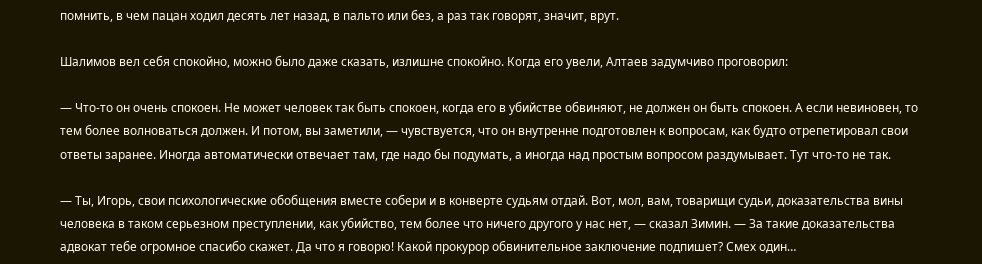помнить, в чем пацан ходил десять лет назад, в пальто или без, а раз так говорят, значит, врут.

Шалимов вел себя спокойно, можно было даже сказать, излишне спокойно. Когда его увели, Алтаев задумчиво проговорил:

— Что-то он очень спокоен. Не может человек так быть спокоен, когда его в убийстве обвиняют, не должен он быть спокоен. А если невиновен, то тем более волноваться должен. И потом, вы заметили, — чувствуется, что он внутренне подготовлен к вопросам, как будто отрепетировал свои ответы заранее. Иногда автоматически отвечает там, где надо бы подумать, а иногда над простым вопросом раздумывает. Тут что-то не так.

— Ты, Игорь, свои психологические обобщения вместе собери и в конверте судьям отдай. Вот, мол, вам, товарищи судьи, доказательства вины человека в таком серьезном преступлении, как убийство, тем более что ничего другого у нас нет, — сказал Зимин. — За такие доказательства адвокат тебе огромное спасибо скажет. Да что я говорю! Какой прокурор обвинительное заключение подпишет? Смех один…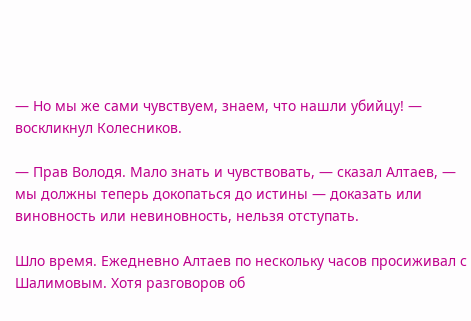— Но мы же сами чувствуем, знаем, что нашли убийцу! — воскликнул Колесников.

— Прав Володя. Мало знать и чувствовать, — сказал Алтаев, — мы должны теперь докопаться до истины — доказать или виновность или невиновность, нельзя отступать.

Шло время. Ежедневно Алтаев по нескольку часов просиживал с Шалимовым. Хотя разговоров об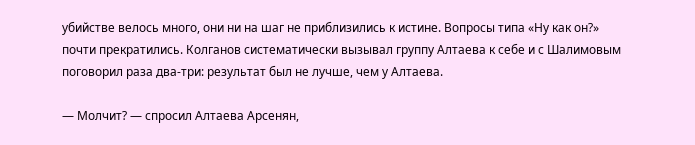убийстве велось много, они ни на шаг не приблизились к истине. Вопросы типа «Ну как он?» почти прекратились. Колганов систематически вызывал группу Алтаева к себе и с Шалимовым поговорил раза два-три: результат был не лучше, чем у Алтаева.

— Молчит? — спросил Алтаева Арсенян,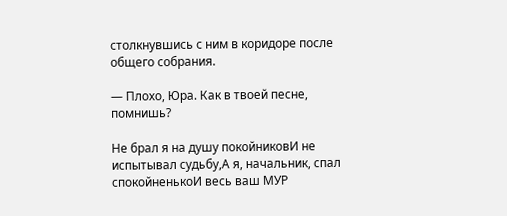столкнувшись с ним в коридоре после общего собрания.

— Плохо, Юра. Как в твоей песне, помнишь?

Не брал я на душу покойниковИ не испытывал судьбу,А я, начальник, спал спокойненькоИ весь ваш МУР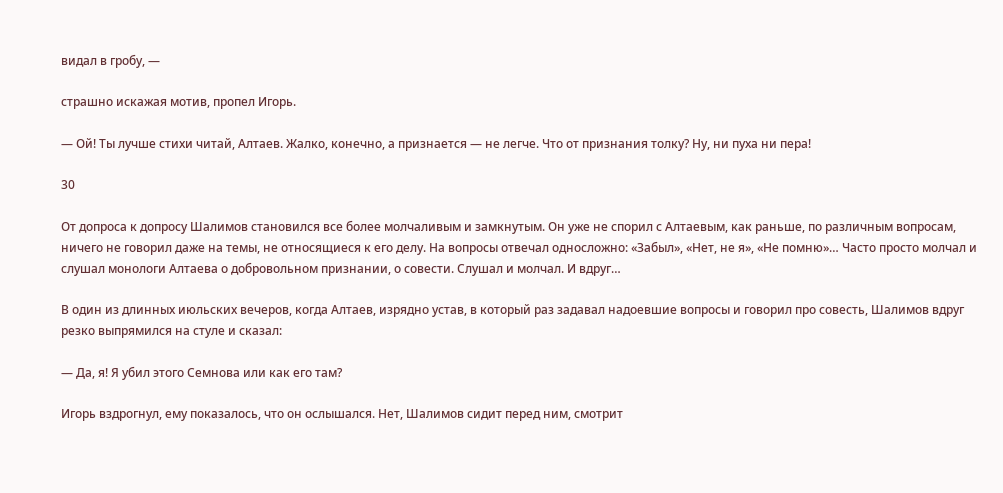видал в гробу, —

страшно искажая мотив, пропел Игорь.

— Ой! Ты лучше стихи читай, Алтаев. Жалко, конечно, а признается — не легче. Что от признания толку? Ну, ни пуха ни пера!

30

От допроса к допросу Шалимов становился все более молчаливым и замкнутым. Он уже не спорил с Алтаевым, как раньше, по различным вопросам, ничего не говорил даже на темы, не относящиеся к его делу. На вопросы отвечал односложно: «Забыл», «Нет, не я», «Не помню»… Часто просто молчал и слушал монологи Алтаева о добровольном признании, о совести. Слушал и молчал. И вдруг…

В один из длинных июльских вечеров, когда Алтаев, изрядно устав, в который раз задавал надоевшие вопросы и говорил про совесть, Шалимов вдруг резко выпрямился на стуле и сказал:

— Да, я! Я убил этого Семнова или как его там?

Игорь вздрогнул, ему показалось, что он ослышался. Нет, Шалимов сидит перед ним, смотрит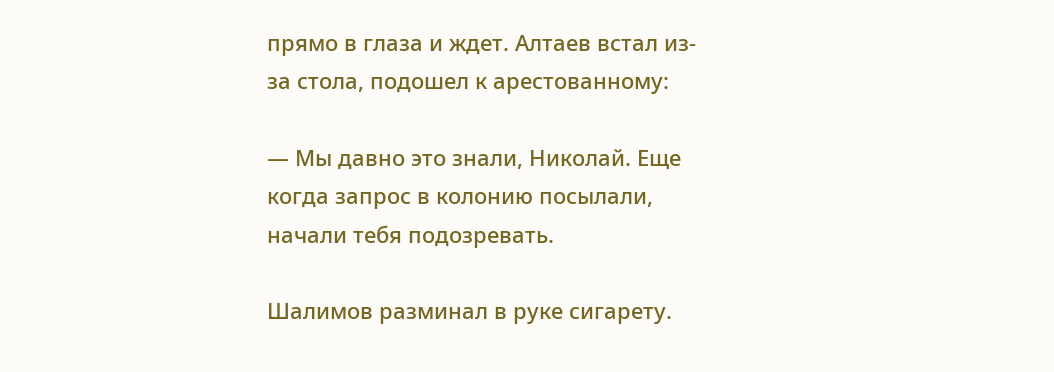прямо в глаза и ждет. Алтаев встал из-за стола, подошел к арестованному:

— Мы давно это знали, Николай. Еще когда запрос в колонию посылали, начали тебя подозревать.

Шалимов разминал в руке сигарету.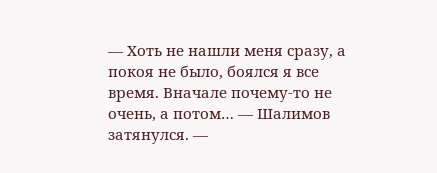— Хоть не нашли меня сразу, а покоя не было, боялся я все время. Вначале почему-то не очень, а потом… — Шалимов затянулся. —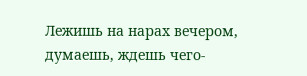Лежишь на нарах вечером, думаешь, ждешь чего-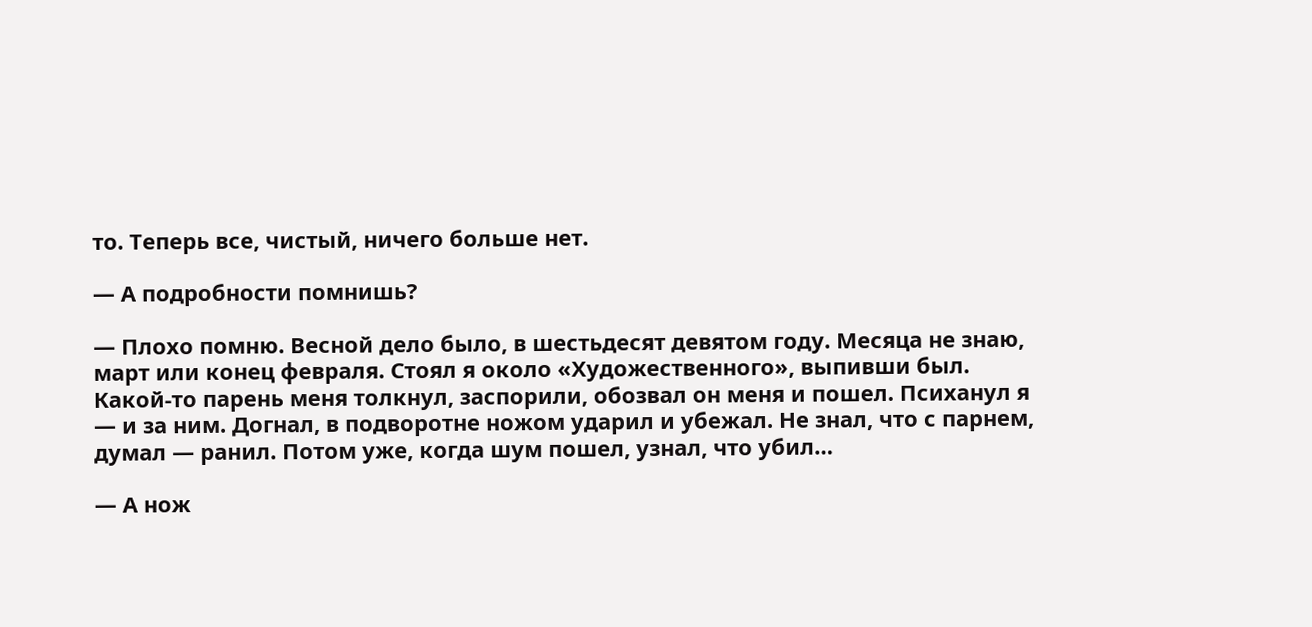то. Теперь все, чистый, ничего больше нет.

— А подробности помнишь?

— Плохо помню. Весной дело было, в шестьдесят девятом году. Месяца не знаю, март или конец февраля. Стоял я около «Художественного», выпивши был. Какой-то парень меня толкнул, заспорили, обозвал он меня и пошел. Психанул я — и за ним. Догнал, в подворотне ножом ударил и убежал. Не знал, что с парнем, думал — ранил. Потом уже, когда шум пошел, узнал, что убил…

— А нож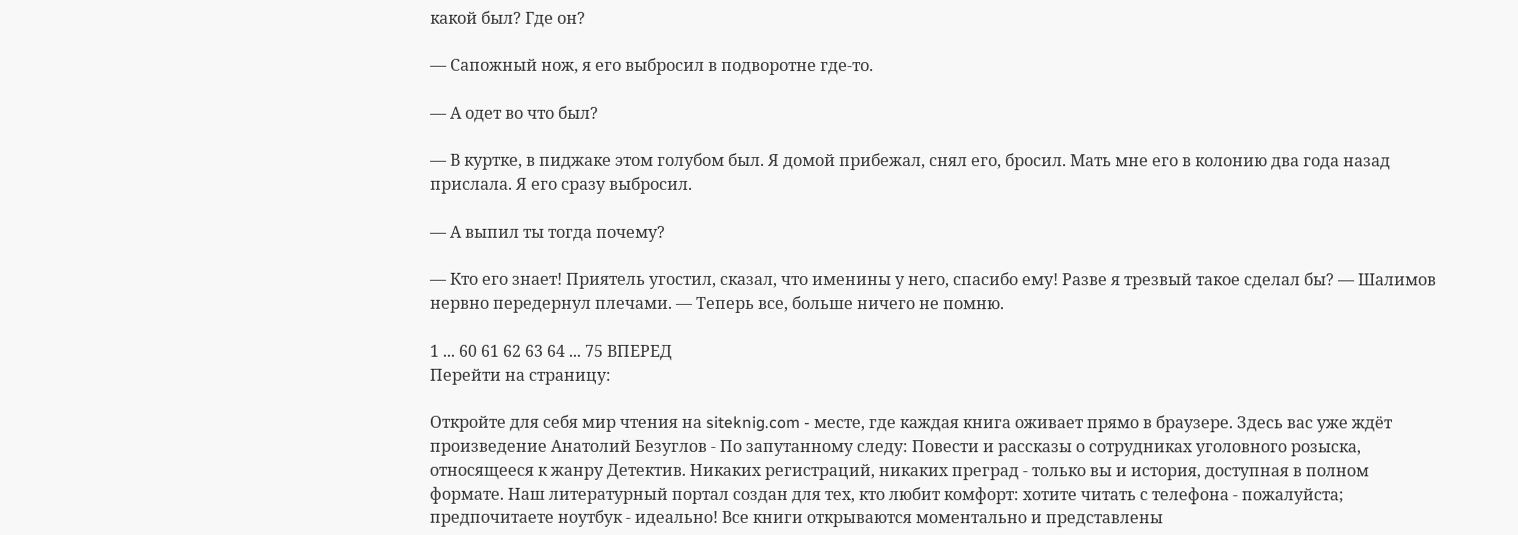какой был? Где он?

— Сапожный нож, я его выбросил в подворотне где-то.

— А одет во что был?

— В куртке, в пиджаке этом голубом был. Я домой прибежал, снял его, бросил. Мать мне его в колонию два года назад прислала. Я его сразу выбросил.

— А выпил ты тогда почему?

— Кто его знает! Приятель угостил, сказал, что именины у него, спасибо ему! Разве я трезвый такое сделал бы? — Шалимов нервно передернул плечами. — Теперь все, больше ничего не помню.

1 ... 60 61 62 63 64 ... 75 ВПЕРЕД
Перейти на страницу:

Откройте для себя мир чтения на siteknig.com - месте, где каждая книга оживает прямо в браузере. Здесь вас уже ждёт произведение Анатолий Безуглов - По запутанному следу: Повести и рассказы о сотрудниках уголовного розыска, относящееся к жанру Детектив. Никаких регистраций, никаких преград - только вы и история, доступная в полном формате. Наш литературный портал создан для тех, кто любит комфорт: хотите читать с телефона - пожалуйста; предпочитаете ноутбук - идеально! Все книги открываются моментально и представлены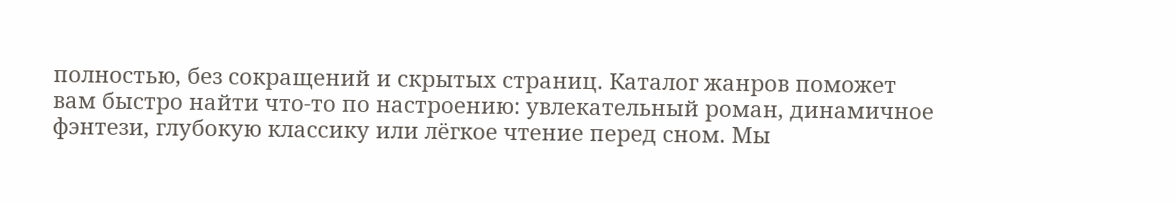полностью, без сокращений и скрытых страниц. Каталог жанров поможет вам быстро найти что-то по настроению: увлекательный роман, динамичное фэнтези, глубокую классику или лёгкое чтение перед сном. Мы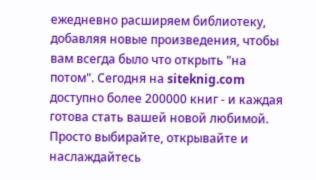ежедневно расширяем библиотеку, добавляя новые произведения, чтобы вам всегда было что открыть "на потом". Сегодня на siteknig.com доступно более 200000 книг - и каждая готова стать вашей новой любимой. Просто выбирайте, открывайте и наслаждайтесь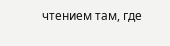чтением там, где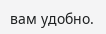вам удобно.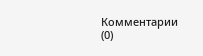Комментарии (0)